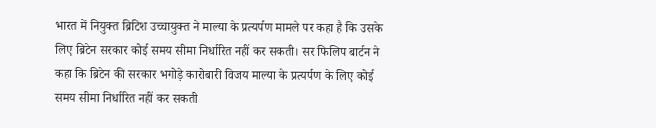भारत में नियुक्त ब्रिटिश उच्चायुक्त ने माल्या के प्रत्यर्पण मामले पर कहा है कि उसके लिए ब्रिटेन सरकार कोई समय सीमा निर्धारित नहीं कर सकती। सर फिलिप बार्टन ने कहा कि ब्रिटेन की सरकार भगोड़े कारोबारी विजय माल्या के प्रत्यर्पण के लिए कोई समय सीमा निर्धारित नहीं कर सकती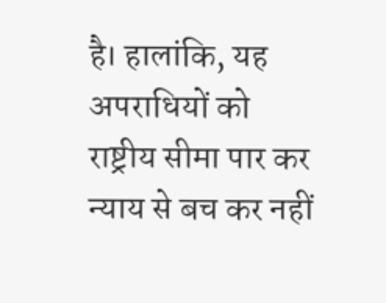है। हालांकि, यह अपराधियों को राष्ट्रीय सीमा पार कर न्याय से बच कर नहीं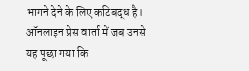भागने देने के लिए कटिबद्ध है।
ऑनलाइन प्रेस वार्ता में जब उनसे यह पूछा गया कि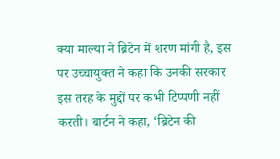क्या माल्या ने ब्रिटेन में शरण मांगी है, इस पर उच्चायुक्त ने कहा कि उनकी सरकार इस तरह के मुद्दों पर कभी टिप्पणी नहीं करती। बार्टन ने कहा, ‘ब्रिटेन की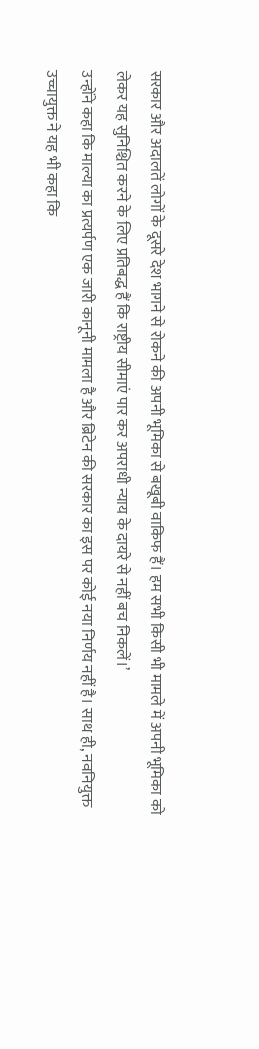सरकार और अदालतें लोगों के दूसरे देश भागने से रोकने की अपनी भूमिका से बखूबी वाकिफ हैं। हम सभी किसी भी मामले में अपनी भूमिका को लेकर यह सुनिश्चित करने के लिए प्रतिबद्ध हैं कि राष्ट्रीय सीमाएं पार कर अपराधी न्याय के दायरे से नहीं बच निकलें।’
उन्होंने कहा कि माल्या का प्रत्यर्पण एक जारी कानूनी मामला है और ब्रिटेन की सरकार का इस पर कोई नया निर्णय नहीं है। साथ ही, नवनियुक्त उच्चायुक्त ने यह भी कहा कि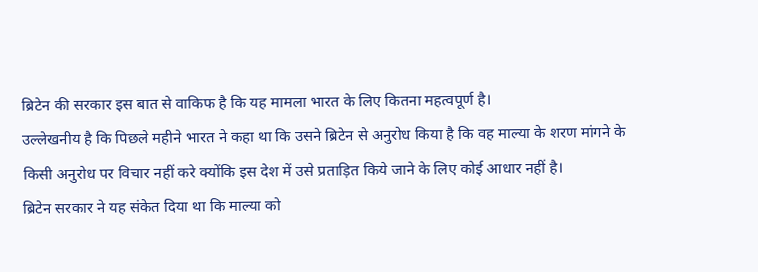ब्रिटेन की सरकार इस बात से वाकिफ है कि यह मामला भारत के लिए कितना महत्वपूर्ण है।
उल्लेखनीय है कि पिछले महीने भारत ने कहा था कि उसने ब्रिटेन से अनुरोध किया है कि वह माल्या के शरण मांगने के किसी अनुरोध पर विचार नहीं करे क्योंकि इस देश में उसे प्रताड़ित किये जाने के लिए कोई आधार नहीं है।
ब्रिटेन सरकार ने यह संकेत दिया था कि माल्या को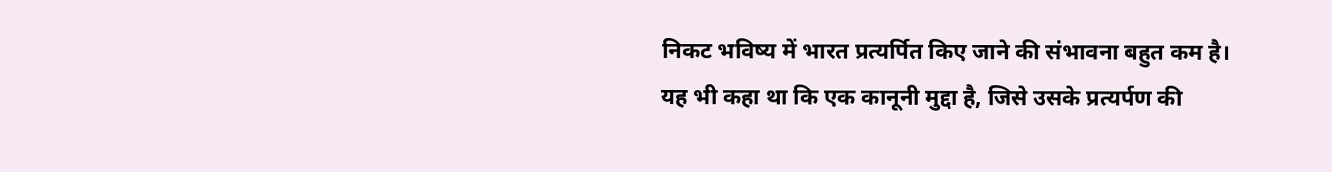निकट भविष्य में भारत प्रत्यर्पित किए जाने की संभावना बहुत कम है। यह भी कहा था कि एक कानूनी मुद्दा है, जिसे उसके प्रत्यर्पण की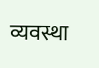व्यवस्था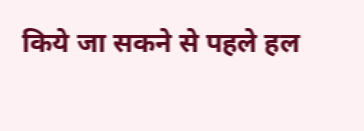किये जा सकने से पहले हल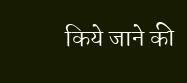किये जाने की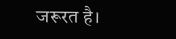जरूरत है।